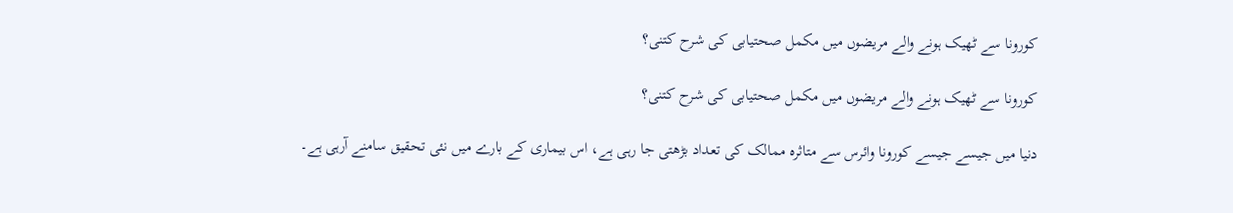کورونا سے ٹھیک ہونے والے مریضوں میں مکمل صحتیابی کی شرح کتنی؟

کورونا سے ٹھیک ہونے والے مریضوں میں مکمل صحتیابی کی شرح کتنی؟

دنیا میں جیسے جیسے کورونا وائرس سے متاثرہ ممالک کی تعداد بڑھتی جا رہی ہے، اس بیماری کے بارے میں نئی تحقیق سامنے آرہی ہے۔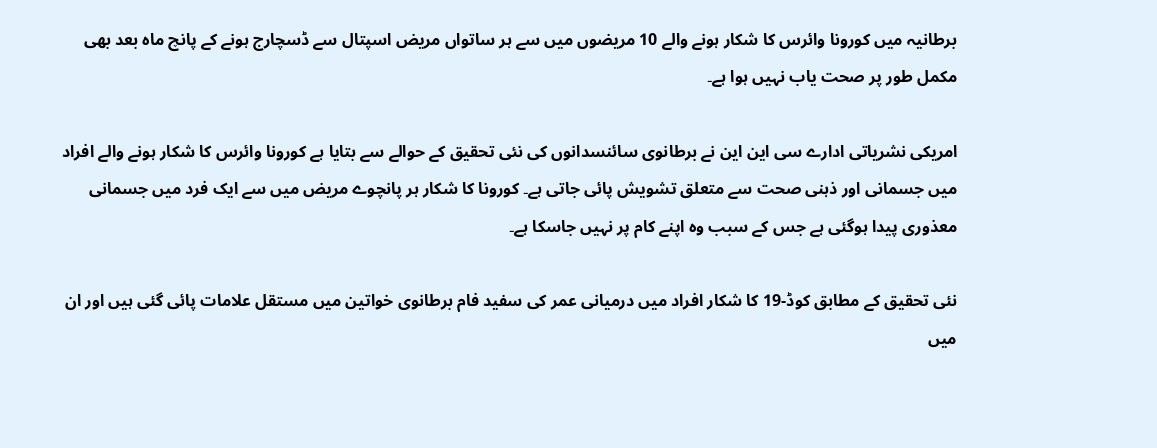برطانیہ میں کورونا وائرس کا شکار ہونے والے 10 مریضوں میں سے ہر ساتواں مریض اسپتال سے ڈسچارج ہونے کے پانچ ماہ بعد بھی مکمل طور پر صحت یاب نہیں ہوا ہے۔

امریکی نشریاتی ادارے سی این این نے برطانوی سائنسدانوں کی نئی تحقیق کے حوالے سے بتایا ہے کورونا وائرس کا شکار ہونے والے افراد  میں جسمانی اور ذہنی صحت سے متعلق تشویش پائی جاتی ہے۔ کورونا کا شکار ہر پانچوے مریض میں سے ایک فرد میں جسمانی معذوری پیدا ہوگئی ہے جس کے سبب وہ اپنے کام پر نہیں جاسکا ہے۔

نئی تحقیق کے مطابق کوڈ-19 کا شکار افراد میں درمیانی عمر کی سفید فام برطانوی خواتین میں مستقل علامات پائی گئی ہیں اور ان میں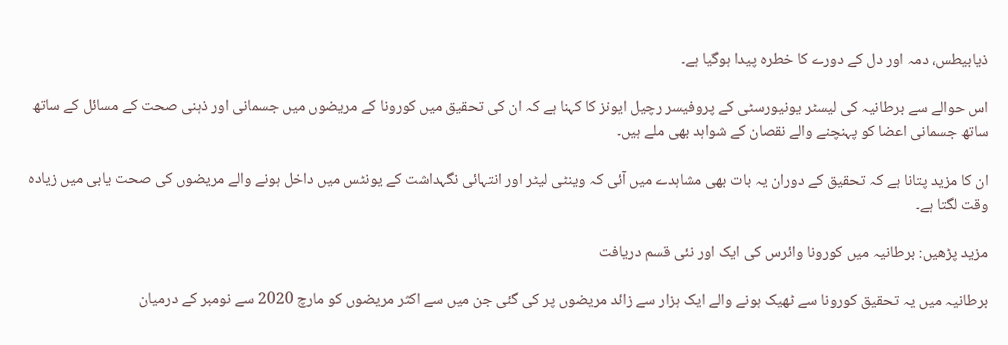ذیابیطس، دمہ اور دل کے دورے کا خطرہ پیدا ہوگیا ہے۔

اس حوالے سے برطانیہ کی لیسٹر یونیورسٹی کے پروفیسر رچیل ایونز کا کہنا ہے کہ ان کی تحقیق میں کورونا کے مریضوں میں جسمانی اور ذہنی صحت کے مسائل کے ساتھ ساتھ جسمانی اعضا کو پہنچنے والے نقصان کے شواہد بھی ملے ہیں۔

ان کا مزید پتانا ہے کہ تحقیق کے دوران یہ بات بھی مشاہدے میں آئی کہ وینٹی لیٹر اور انتہائی نگہداشت کے یونٹس میں داخل ہونے والے مریضوں کی صحت یابی میں زیادہ وقت لگتا ہے۔

مزید پڑھیں: برطانیہ میں کورونا وائرس کی ایک اور نئی قسم دریافت

برطانیہ میں یہ تحقیق کورونا سے ٹھیک ہونے والے ایک ہزار سے زائد مریضوں پر کی گئی جن میں سے اکثر مریضوں کو مارچ 2020 سے نومبر کے درمیان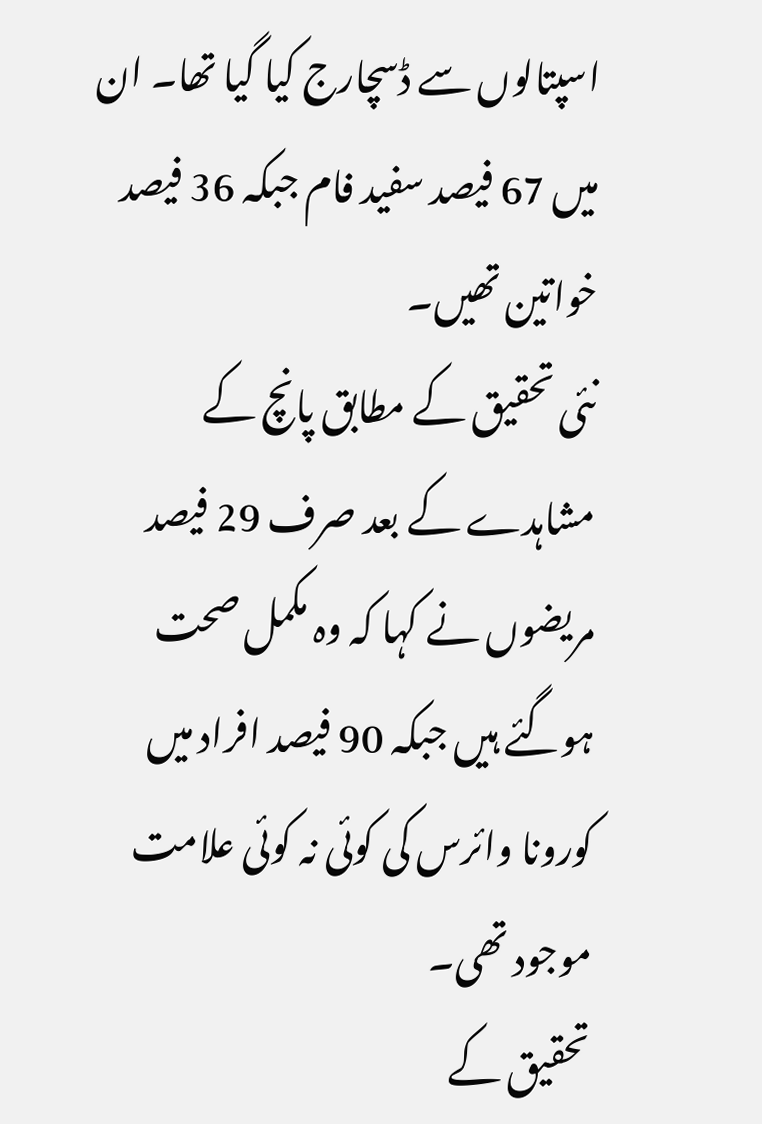اسپتالوں سے ڈسچارج کیا گیا تھا۔ ان میں 67 فیصد سفید فام جبکہ 36 فیصد خواتین تھیں۔
نئی تحقیق کے مطابق پانچ کے مشاہدے کے بعد صرف 29 فیصد مریضوں نے کہا کہ وہ مکمل صحت ہوگئے ہیں جبکہ 90 فیصد افراد میں کورونا وائرس کی کوئی نہ کوئی علامت موجود تھی۔
تحقیق کے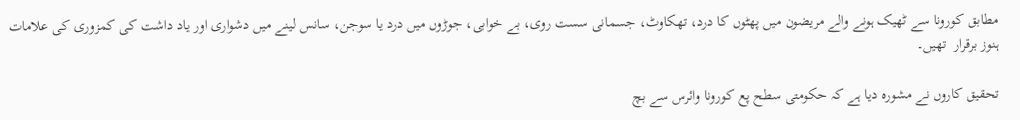مطابق کورونا سے ٹھیک ہونے والے مریضون میں پھٹوں کا درد، تھکاوٹ، جسمانی سست روی، بے خوابی، جوڑوں میں درد یا سوجن، سانس لینے میں دشواری اور یاد داشت کی کمزوری کی علامات ہنوز برقرار  تھیں۔

تحقیق کاروں نے مشورہ دیا ہے کہ حکومتی سطح پع کورونا وائرس سے بچ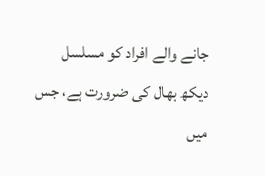جانے والے افراد کو مسلسل دیکھ بھال کی ضرورت ہے، جس میں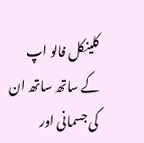کلینکل فالو اپ کے ساتھ ساتھ ان کی جسمانی اور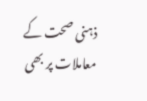ذہنی صحت کے معاملات پر بھی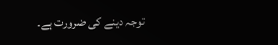توجہ دینے کی ضرورت ہے۔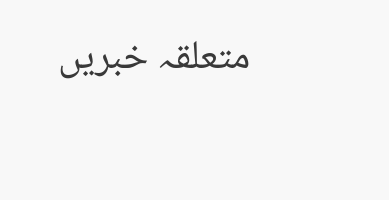متعلقہ خبریں